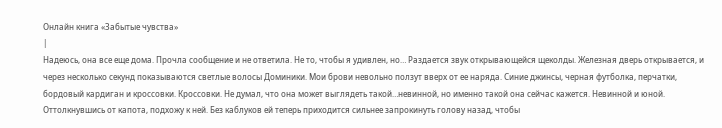Онлайн книга «Забытые чувства»
|
Надеюсь, она все еще дома. Прочла сообщение и не ответила. Не то, чтобы я удивлен, но… Раздается звук открывающейся щеколды. Железная дверь открывается, и через несколько секунд показываются светлые волосы Доминики. Мои брови невольно ползут вверх от ее наряда. Синие джинсы, черная футболка, перчатки, бордовый кардиган и кроссовки. Кроссовки. Не думал, что она может выглядеть такой…невинной, но именно такой она сейчас кажется. Невинной и юной. Оттолкнувшись от капота, подхожу к ней. Без каблуков ей теперь приходится сильнее запрокинуть голову назад, чтобы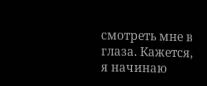смотреть мне в глаза. Кажется, я начинаю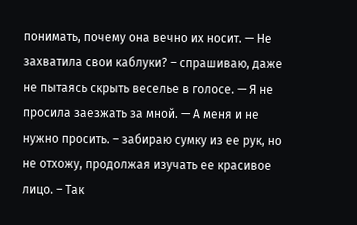понимать, почему она вечно их носит. — Не захватила свои каблуки? – спрашиваю, даже не пытаясь скрыть веселье в голосе. — Я не просила заезжать за мной. — А меня и не нужно просить. – забираю сумку из ее рук, но не отхожу, продолжая изучать ее красивое лицо. – Так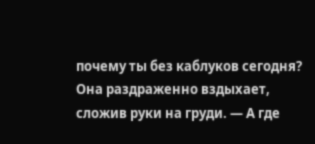почему ты без каблуков сегодня? Она раздраженно вздыхает, сложив руки на груди. — А где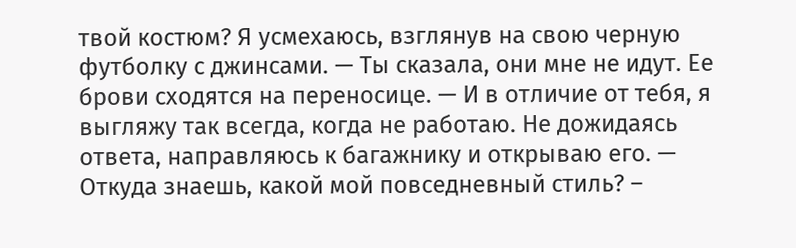твой костюм? Я усмехаюсь, взглянув на свою черную футболку с джинсами. — Ты сказала, они мне не идут. Ее брови сходятся на переносице. — И в отличие от тебя, я выгляжу так всегда, когда не работаю. Не дожидаясь ответа, направляюсь к багажнику и открываю его. — Откуда знаешь, какой мой повседневный стиль? –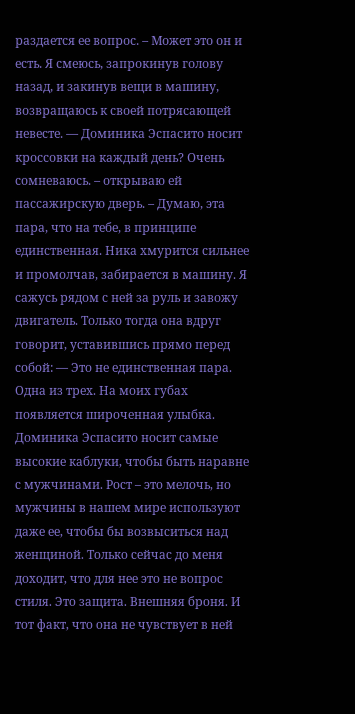раздается ее вопрос. – Может это он и есть. Я смеюсь, запрокинув голову назад, и закинув вещи в машину, возвращаюсь к своей потрясающей невесте. — Доминика Эспасито носит кроссовки на каждый день? Очень сомневаюсь. – открываю ей пассажирскую дверь. – Думаю, эта пара, что на тебе, в принципе единственная. Ника хмурится сильнее и промолчав, забирается в машину. Я сажусь рядом с ней за руль и завожу двигатель. Только тогда она вдруг говорит, уставившись прямо перед собой: — Это не единственная пара. Одна из трех. На моих губах появляется широченная улыбка. Доминика Эспасито носит самые высокие каблуки, чтобы быть наравне с мужчинами. Рост – это мелочь, но мужчины в нашем мире используют даже ее, чтобы бы возвыситься над женщиной. Только сейчас до меня доходит, что для нее это не вопрос стиля. Это защита. Внешняя броня. И тот факт, что она не чувствует в ней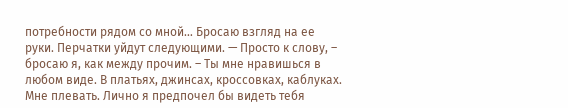потребности рядом со мной… Бросаю взгляд на ее руки. Перчатки уйдут следующими. — Просто к слову, – бросаю я, как между прочим. – Ты мне нравишься в любом виде. В платьях, джинсах, кроссовках, каблуках. Мне плевать. Лично я предпочел бы видеть тебя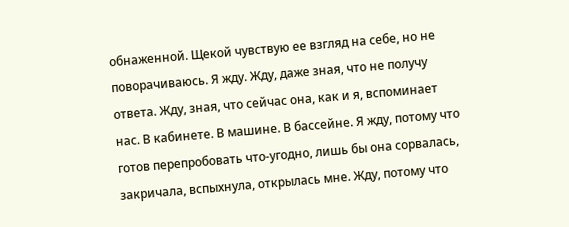обнаженной. Щекой чувствую ее взгляд на себе, но не поворачиваюсь. Я жду. Жду, даже зная, что не получу ответа. Жду, зная, что сейчас она, как и я, вспоминает нас. В кабинете. В машине. В бассейне. Я жду, потому что готов перепробовать что-угодно, лишь бы она сорвалась, закричала, вспыхнула, открылась мне. Жду, потому что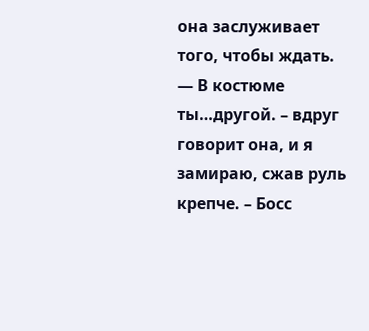она заслуживает того, чтобы ждать. — В костюме ты…другой. – вдруг говорит она, и я замираю, сжав руль крепче. – Босс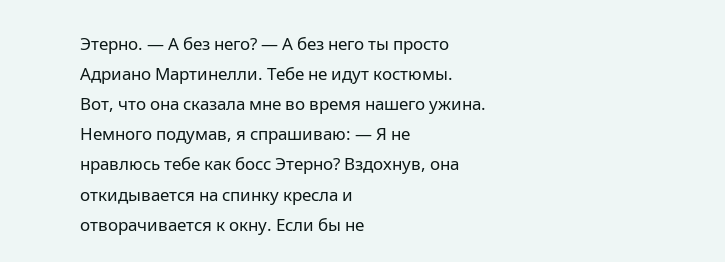Этерно. — А без него? — А без него ты просто Адриано Мартинелли. Тебе не идут костюмы. Вот, что она сказала мне во время нашего ужина. Немного подумав, я спрашиваю: — Я не нравлюсь тебе как босс Этерно? Вздохнув, она откидывается на спинку кресла и отворачивается к окну. Если бы не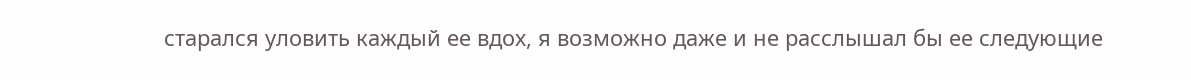старался уловить каждый ее вдох, я возможно даже и не расслышал бы ее следующие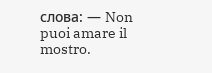слова: — Non puoi amare il mostro.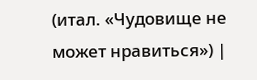(итал. «Чудовище не может нравиться») |